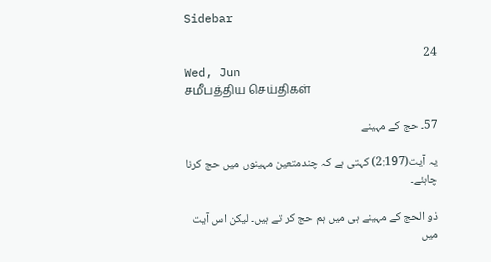Sidebar

24
Wed, Jun
சமீபத்திய செய்திகள்

57۔ حج کے مہینے

یہ آیت(2:197) کہتی ہے کہ چندمتعین مہینوں میں حج کرنا چاہئے۔

ذو الحج کے مہینے ہی میں ہم حج کر تے ہیں۔ لیکن اس آیت میں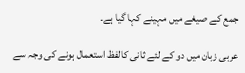جمع کے صیغے میں مہینے کہا گیا ہے۔

عربی زبان میں دو کے لئے ثانی کالفظ استعمال ہونے کی وجہ سے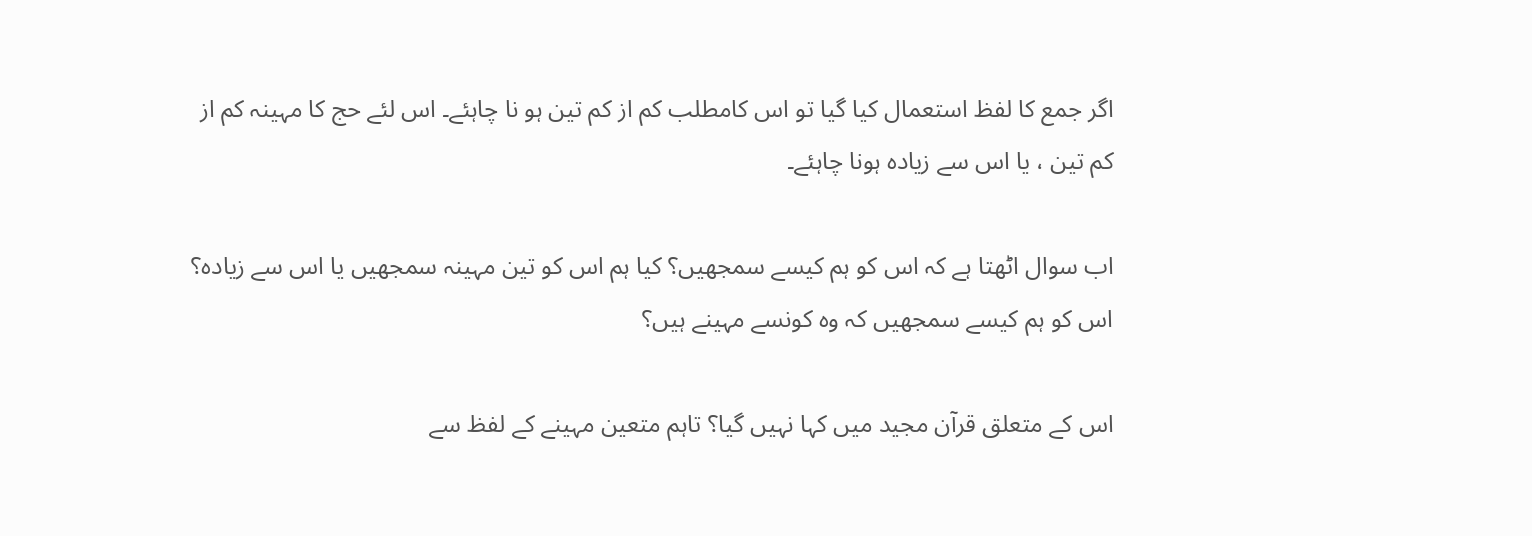اگر جمع کا لفظ استعمال کیا گیا تو اس کامطلب کم از کم تین ہو نا چاہئے۔ اس لئے حج کا مہینہ کم از کم تین ، یا اس سے زیادہ ہونا چاہئے۔

اب سوال اٹھتا ہے کہ اس کو ہم کیسے سمجھیں؟ کیا ہم اس کو تین مہینہ سمجھیں یا اس سے زیادہ؟ اس کو ہم کیسے سمجھیں کہ وہ کونسے مہینے ہیں؟

اس کے متعلق قرآن مجید میں کہا نہیں گیا؟ تاہم متعین مہینے کے لفظ سے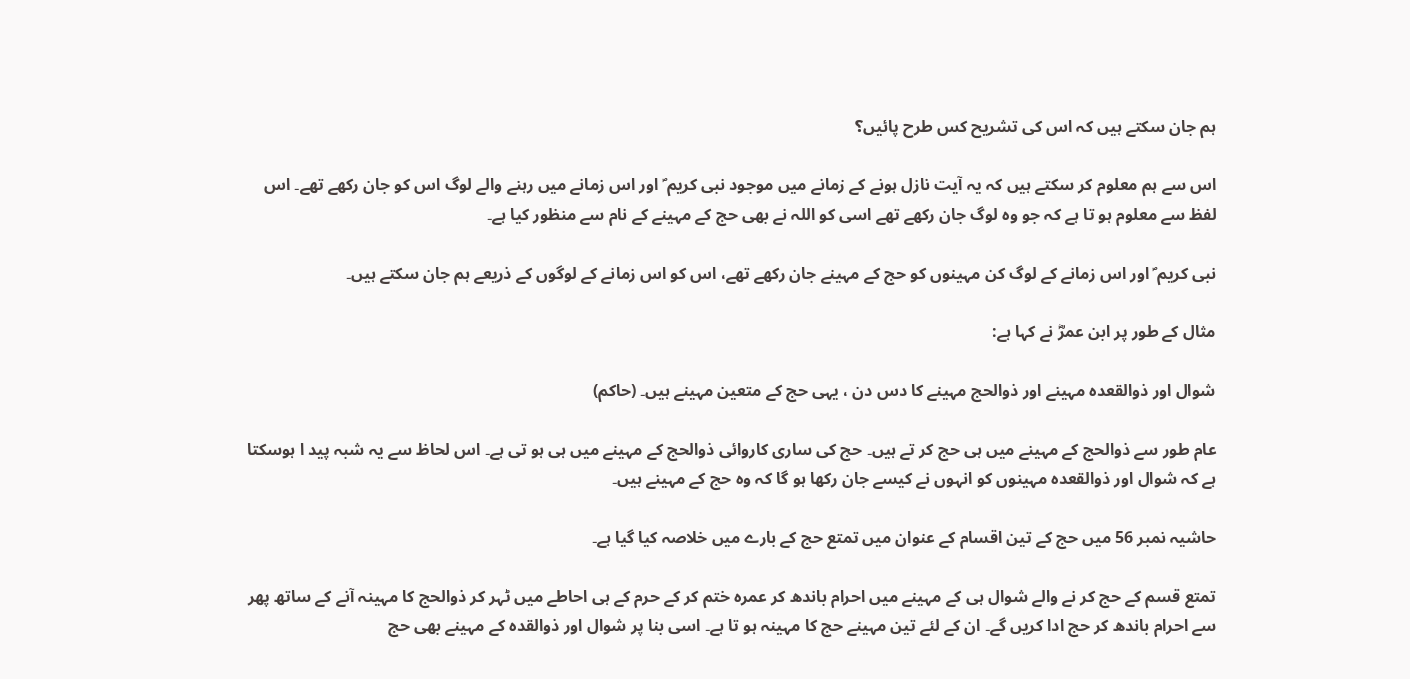ہم جان سکتے ہیں کہ اس کی تشریح کس طرح پائیں؟

اس سے ہم معلوم کر سکتے ہیں کہ یہ آیت نازل ہونے کے زمانے میں موجود نبی کریم ؐ اور اس زمانے میں رہنے والے لوگ اس کو جان رکھے تھے۔ اس لفظ سے معلوم ہو تا ہے کہ جو وہ لوگ جان رکھے تھے اسی کو اللہ نے بھی حج کے مہینے کے نام سے منظور کیا ہے۔

نبی کریم ؐ اور اس زمانے کے لوگ کن مہینوں کو حج کے مہینے جان رکھے تھے، اس کو اس زمانے کے لوگوں کے ذریعے ہم جان سکتے ہیں۔

مثال کے طور پر ابن عمرؓ نے کہا ہے:

شوال اور ذوالقعدہ مہینے اور ذوالحج مہینے کا دس دن ، یہی حج کے متعین مہینے ہیں۔ (حاکم)

عام طور سے ذوالحج کے مہینے میں ہی حج کر تے ہیں۔ حج کی ساری کاروائی ذوالحج کے مہینے میں ہی ہو تی ہے۔ اس لحاظ سے یہ شبہ پید ا ہوسکتا ہے کہ شوال اور ذوالقعدہ مہینوں کو انہوں نے کیسے جان رکھا ہو گا کہ وہ حج کے مہینے ہیں۔

حاشیہ نمبر 56 میں حج کے تین اقسام کے عنوان میں تمتع حج کے بارے میں خلاصہ کیا گیا ہے۔

تمتع قسم کے حج کر نے والے شوال ہی کے مہینے میں احرام باندھ کر عمرہ ختم کر کے حرم کے ہی احاطے میں ٹہر کر ذوالحج کا مہینہ آنے کے ساتھ پھر سے احرام باندھ کر حج ادا کریں گے۔ ان کے لئے تین مہینے حج کا مہینہ ہو تا ہے۔ اسی بنا پر شوال اور ذوالقدہ کے مہینے بھی حج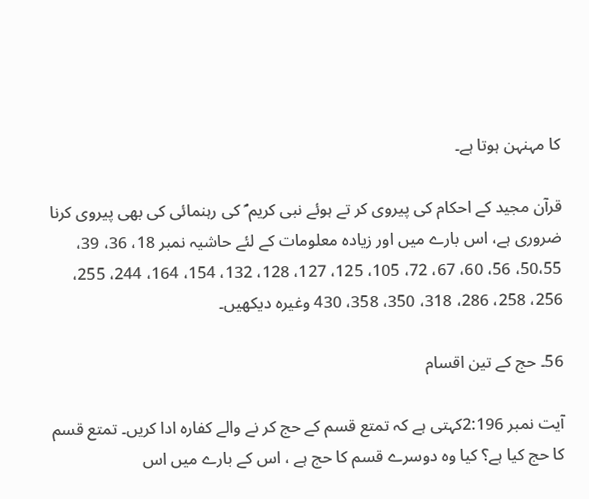کا مہنہن ہوتا ہے۔

قرآن مجید کے احکام کی پیروی کر تے ہوئے نبی کریم ؐ کی رہنمائی کی بھی پیروی کرنا ضروری ہے، اس بارے میں اور زیادہ معلومات کے لئے حاشیہ نمبر 18، 36، 39، 50،55، 56، 60، 67، 72، 105، 125، 127، 128، 132، 154، 164، 244، 255، 256، 258، 286، 318، 350، 358، 430 وغیرہ دیکھیں۔

56۔ حج کے تین اقسام

آیت نمبر 2:196کہتی ہے کہ تمتع قسم کے حج کر نے والے کفارہ ادا کریں۔ تمتع قسم کا حج کیا ہے؟ کیا وہ دوسرے قسم کا حج ہے ، اس کے بارے میں اس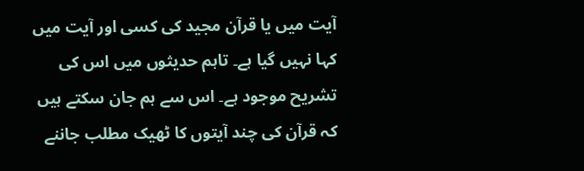آیت میں یا قرآن مجید کی کسی اور آیت میں کہا نہیں گیا ہے۔ تاہم حدیثوں میں اس کی تشریح موجود ہے۔ اس سے ہم جان سکتے ہیں کہ قرآن کی چند آیتوں کا ٹھیک مطلب جاننے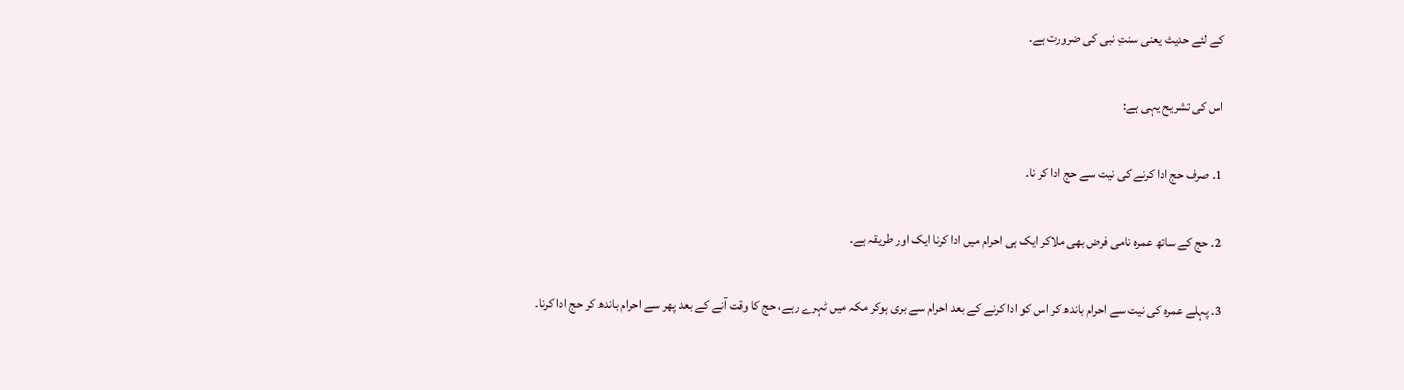کے لئے حدیث یعنی سنتِ نبی کی ضرورت ہے۔

اس کی تشریح یہی ہے:

1۔ صرف حج ادا کرنے کی نیت سے حج ادا کر نا۔

2۔ حج کے ساتھ عمرہ نامی فرض بھی ملاکر ایک ہی احرام میں ادا کرنا ایک اور طریقہ ہے۔

3۔ پہلے عمرہ کی نیت سے احرام باندھ کر اس کو ادا کرنے کے بعد احرام سے بری ہوکر مکہ میں ٹہرے رہے، حج کا وقت آنے کے بعد پھر سے احرام باندھ کر حج ادا کرنا۔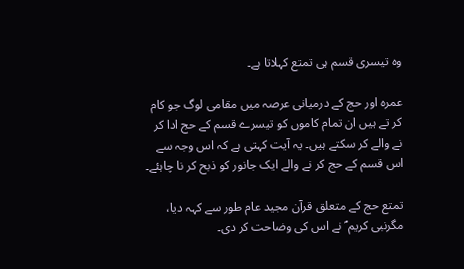وہ تیسری قسم ہی تمتع کہلاتا ہے۔

عمرہ اور حج کے درمیانی عرصہ میں مقامی لوگ جو کام کر تے ہیں ان تمام کاموں کو تیسرے قسم کے حج ادا کر نے والے کر سکتے ہیں۔ یہ آیت کہتی ہے کہ اس وجہ سے اس قسم کے حج کر نے والے ایک جانور کو ذبح کر نا چاہئے۔

تمتع حج کے متعلق قرآن مجید عام طور سے کہہ دیا، مگرنبی کریم ؐ نے اس کی وضاحت کر دی۔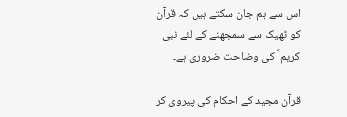اس سے ہم جان سکتے ہیں کہ قرآن کو ٹھیک سے سمجھنے کے لئے نبی کریم ؐ کی وضاحت ضروری ہے۔

قرآن مجید کے احکام کی پیروی کر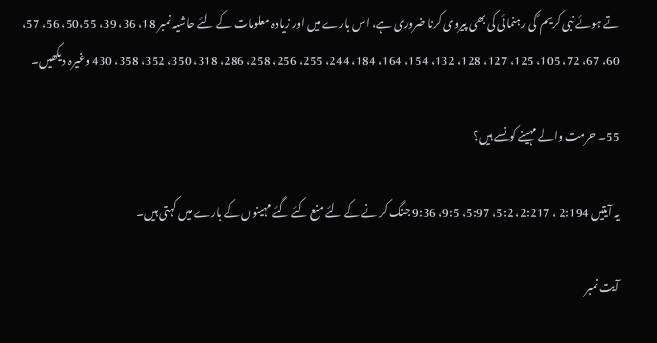تے ہوئے نبی کریم ؐ کی رہنمائی کی بھی پیروی کرنا ضروری ہے، اس بارے میں اور زیادہ معلومات کے لئے حاشیہ نمبر 18، 36، 39، 50،55، 56، 57، 60، 67، 72، 105، 125، 127، 128، 132، 154، 164، 184، 244، 255، 256، 258، 286، 318، 350، 352، 358، 430 وغیرہ دیکھیں۔

55۔ حرمت والے مہینے کونسے ہیں؟

یہ آیتیں 2:194 ، 2:217، 5:2، 5:97، 9:5، 9:36 جنگ کر نے کے لئے منع کئے گئے مہینوں کے بارے میں کہتی ہیں۔

آیت نمبر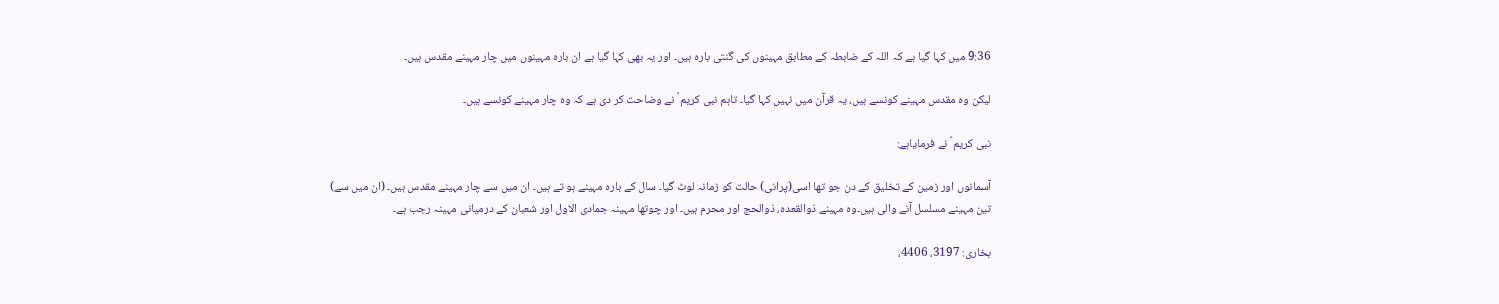9:36 میں کہا گیا ہے کہ اللہ کے ضابطہ کے مطابق مہینوں کی گنتی بارہ ہیں۔ اور یہ بھی کہا گیا ہے ان بارہ مہینوں میں چار مہینے مقدس ہیں۔

لیکن وہ مقدس مہینے کونسے ہیں، یہ قرآن میں نہیں کہا گیا۔ تاہم نبی کریم ؐ نے وضاحت کر دی ہے کہ وہ چار مہینے کونسے ہیں۔

نبی کریم ؐ نے فرمایاہے:

آسمانوں اور زمین کے تخلیق کے دن جو تھا اسی(پرانی) حالت کو زمانہ لوٹ گیا۔ سال کے بارہ مہینے ہو تے ہیں۔ ان میں سے چار مہینے مقدس ہیں۔ (ان میں سے) تین مہینے مسلسل آنے والی ہیں۔وہ مہینے ذوالقعدہ، ذوالحج اور محرم ہیں۔ اور چوتھا مہینہ جمادی الاول اور شعبان کے درمیانی مہینہ رجب ہے۔

بخاری: 3197، 4406،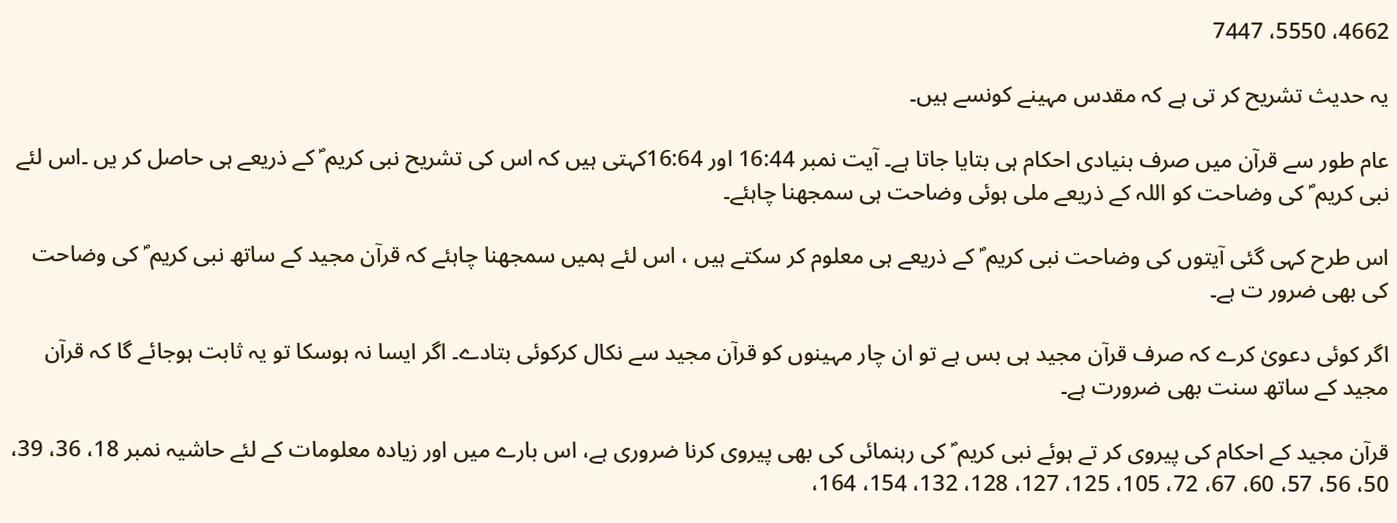4662، 5550، 7447

یہ حدیث تشریح کر تی ہے کہ مقدس مہینے کونسے ہیں۔

عام طور سے قرآن میں صرف بنیادی احکام ہی بتایا جاتا ہے۔ آیت نمبر 16:44 اور 16:64کہتی ہیں کہ اس کی تشریح نبی کریم ؐ کے ذریعے ہی حاصل کر یں ۔اس لئے نبی کریم ؐ کی وضاحت کو اللہ کے ذریعے ملی ہوئی وضاحت ہی سمجھنا چاہئے۔

اس طرح کہی گئی آیتوں کی وضاحت نبی کریم ؐ کے ذریعے ہی معلوم کر سکتے ہیں ، اس لئے ہمیں سمجھنا چاہئے کہ قرآن مجید کے ساتھ نبی کریم ؐ کی وضاحت کی بھی ضرور ت ہے۔

اگر کوئی دعویٰ کرے کہ صرف قرآن مجید ہی بس ہے تو ان چار مہینوں کو قرآن مجید سے نکال کرکوئی بتادے۔ اگر ایسا نہ ہوسکا تو یہ ثابت ہوجائے گا کہ قرآن مجید کے ساتھ سنت بھی ضرورت ہے۔

قرآن مجید کے احکام کی پیروی کر تے ہوئے نبی کریم ؐ کی رہنمائی کی بھی پیروی کرنا ضروری ہے، اس بارے میں اور زیادہ معلومات کے لئے حاشیہ نمبر 18، 36، 39، 50، 56، 57، 60، 67، 72، 105، 125، 127، 128، 132، 154، 164،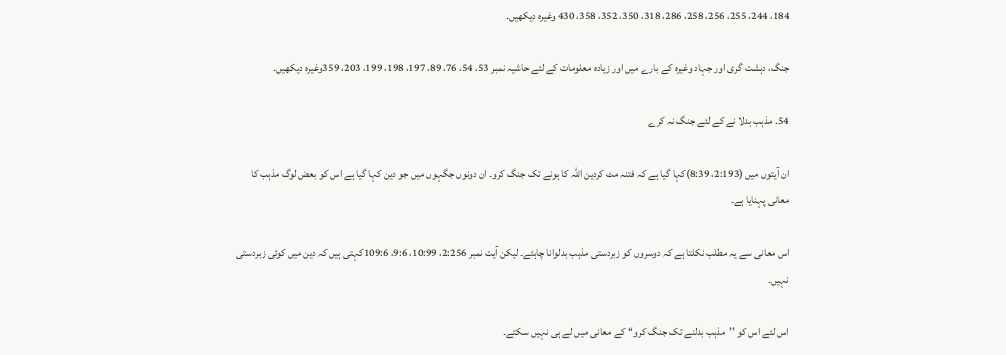184، 244، 255، 256، 258، 286، 318، 350، 352، 358، 430 وغیرہ دیکھیں۔

جنگ، دہشت گری اور جہاد وغیرہ کے بارے میں اور زیادہ معلومات کے لئے حاشیہ نمبر 53، 54، 76، 89، 197، 198، 199، 203، 359وغیرہ دیکھیں۔

54۔ مذہب بدلا نے کے لئے جنگ نہ کرے

ان آیتوں میں (2:193، 8:39)کہا گیا ہے کہ فتنہ مٹ کردین اللہ کا ہونے تک جنگ کرو۔ ان دونوں جگہوں میں جو دین کہا گیا ہے اس کو بعض لوگ مذہب کا معانی پہنایا ہے۔

اس معانی سے یہ مطلب نکلتا ہے کہ دوسروں کو زبردستی مذہب بدلوانا چاہئے۔ لیکن آیت نمبر 2:256، 10:99، 9:6، 109:6کہتی ہیں کہ دین میں کوئی زبردستی نہیں۔

اس لئے اس کو ’’مذہب بدلنے تک جنگ کرو‘‘ کے معانی میں لے ہی نہیں سکتے۔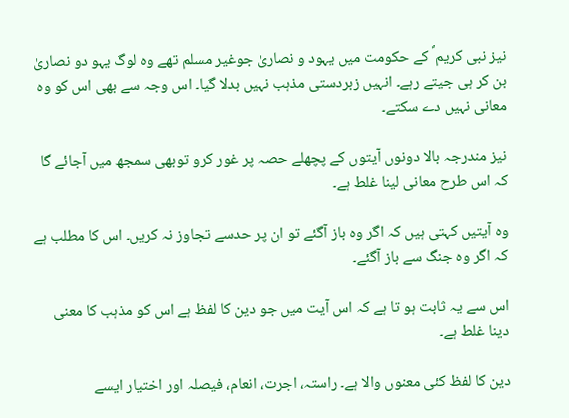نیز نبی کریم ؐ کے حکومت میں یہود و نصاریٰ جوغیر مسلم تھے وہ لوگ یہو دو نصاریٰ بن کر ہی جیتے رہے۔ انہیں زبردستی مذہب نہیں بدلا گیا۔ اس وجہ سے بھی اس کو وہ معانی نہیں دے سکتے۔

نیز مندرجہ بالا دونوں آیتوں کے پچھلے حصہ پر غور کرو توبھی سمجھ میں آجائے گا کہ اس طرح معانی لینا غلط ہے۔

وہ آیتیں کہتی ہیں کہ اگر وہ باز آگئے تو ان پر حدسے تجاوز نہ کریں۔ اس کا مطلب ہے کہ اگر وہ جنگ سے باز آگئے۔

اس سے یہ ثابت ہو تا ہے کہ اس آیت میں جو دین کا لفظ ہے اس کو مذہب کا معنی دینا غلط ہے۔

دین کا لفظ کئی معنوں والا ہے۔ راستہ، اجرت، انعام، فیصلہ اور اختیار ایسے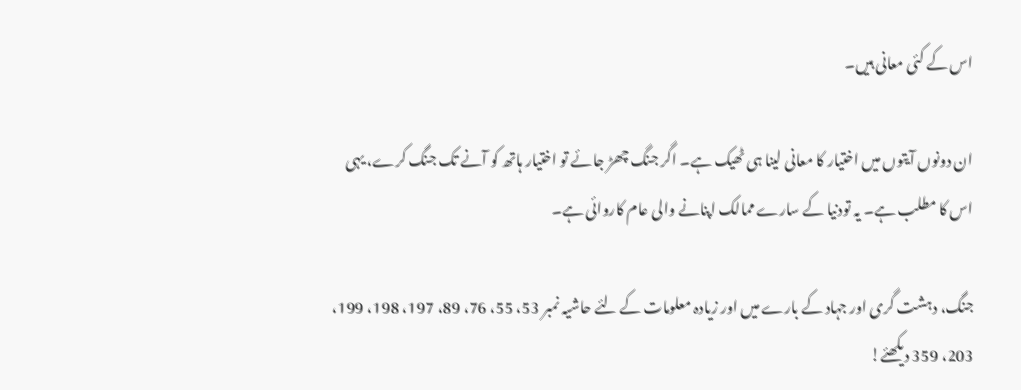اس کے کئی معانی ہیں۔

ان دونوں آیتوں میں اختیار کا معانی لینا ہی ٹھیک ہے۔ اگر جنگ چھڑ جائے تو اختیار ہاتھ کو آنے تک جنگ کرے، یہی اس کا مطلب ہے۔ یہ تودنیا کے سارے ممالک اپنانے والی عام کاروائی ہے۔

جنگ، دہشت گری اور جہاد کے بارے میں اور زیادہ معلومات کے لئے حاشیہ نمبر 53، 55، 76، 89، 197، 198، 199، 203، 359 دیکھئے!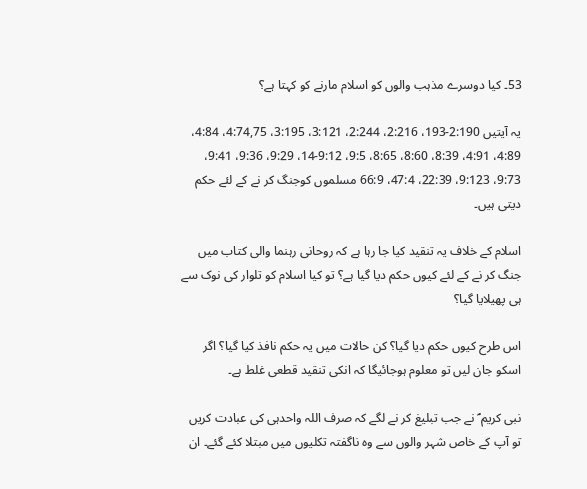53۔ کیا دوسرے مذہب والوں کو اسلام مارنے کو کہتا ہے؟

یہ آیتیں 2:190-193، 2:216، 2:244، 3:121، 3:195، 4:74,75، 4:84، 4:89، 4:91، 8:39، 8:60، 8:65، 9:5، 9:12-14، 9:29، 9:36، 9:41، 9:73، 9:123، 22:39، 47:4، 66:9 مسلموں کوجنگ کر نے کے لئے حکم دیتی ہیں۔

اسلام کے خلاف یہ تنقید کیا جا رہا ہے کہ روحانی رہنما والی کتاب میں جنگ کر نے کے لئے کیوں حکم دیا گیا ہے؟ تو کیا اسلام کو تلوار کی نوک سے ہی پھیلایا گیا؟

اس طرح کیوں حکم دیا گیا؟ کن حالات میں یہ حکم نافذ کیا گیا؟ اگر اسکو جان لیں تو معلوم ہوجائیگا کہ انکی تنقید قطعی غلط ہے۔

نبی کریم ؐ نے جب تبلیغ کر نے لگے کہ صرف اللہ واحدہی کی عبادت کریں تو آپ کے خاص شہر والوں سے وہ ناگفتہ تکلیوں میں مبتلا کئے گئے۔ ان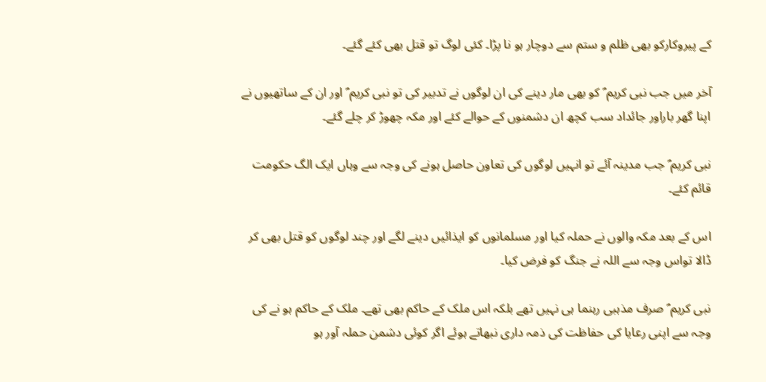کے پیروکارکو بھی ظلم و ستم سے دوچار ہو نا پڑا۔ کئی لوگ تو قتل بھی کئے گئے۔

آخر میں جب نبی کریم ؐ کو بھی مار دینے کی ان لوگوں نے تدبیر کی تو نبی کریم ؐ اور ان کے ساتھیوں نے اپنا گھر باراور جائداد سب کچھ ان دشمنوں کے حوالے کئے اور مکہ چھوڑ کر چلے گئے۔

نبی کریم ؐ جب مدینہ آئے تو انہیں لوگوں کی تعاون حاصل ہونے کی وجہ سے وہاں ایک الگ حکومت قائم کئے۔

اس کے بعد مکہ والوں نے حملہ کیا اور مسلمانوں کو ایذائیں دینے لگے اور چند لوگوں کو قتل بھی کر ڈالا تواس وجہ سے اللہ نے جنگ کو فرض کیا۔

نبی کریم ؐ صرف مذہبی رہنما ہی نہیں تھے بلکہ اس ملک کے حاکم بھی تھے۔ ملک کے حاکم ہو نے کی وجہ سے اپنی رعایا کی حفاظت کی ذمہ داری نبھاتے ہوئے اگر کوئی دشمن حملہ آور ہو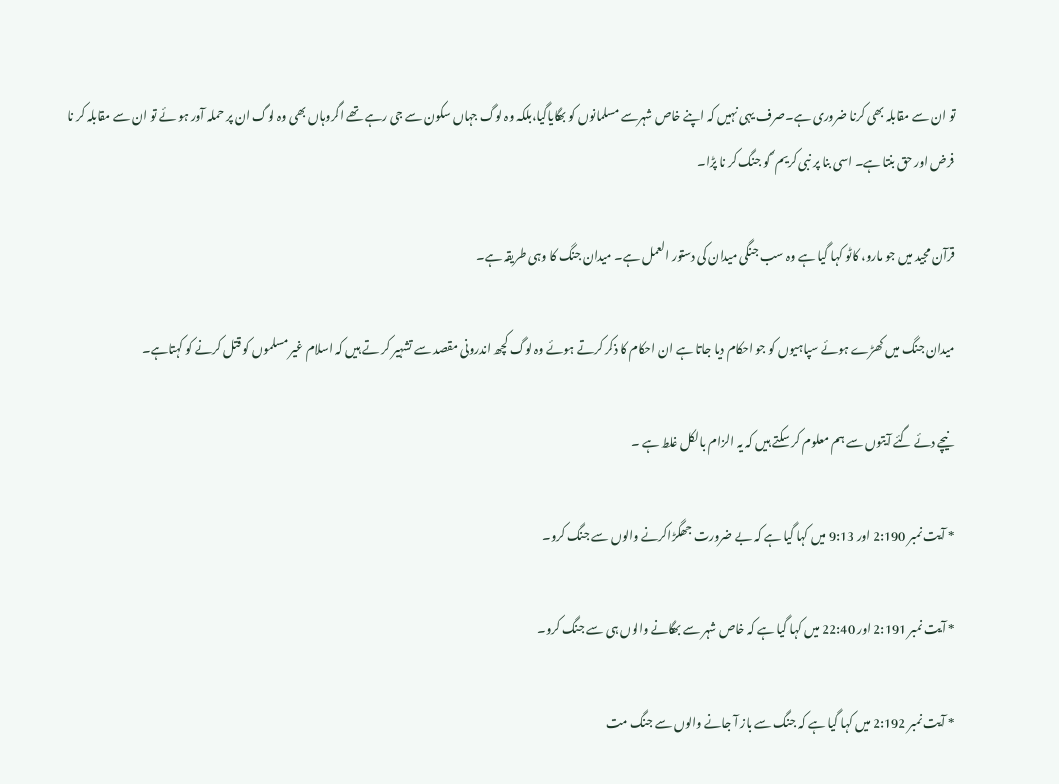تو ان سے مقابلہ بھی کرنا ضروری ہے۔صرف یہی نہیں کہ اپنے خاص شہرسے مسلمانوں کو بھگایاگیا،بلکہ وہ لوگ جہاں سکون سے جی رہے تھے اگروہاں بھی وہ لوگ ان پر حملہ آور ہو ئے تو ان سے مقابلہ کر نا فرض اور حق بنتا ہے۔ اسی بنا پر نبی کریم ؐ کو جنگ کر نا پڑا۔

قرآن مجید میں جو مارو، کاٹو کہا گیا ہے وہ سب جنگی میدان کی دستور العمل ہے۔ میدان جنگ کا وہی طریقہ ہے۔

میدان جنگ میں کھڑے ہوئے سپاہیوں کو جو احکام دیا جاتا ہے ان احکام کا ذکر کرتے ہوئے وہ لوگ کچھ اندرونی مقصد سے تشہیر کر تے ہیں کہ اسلام غیر مسلموں کو قتل کرنے کو کہتاہے۔

نیچے دئے گئے آیتوں سے ہم معلوم کر سکتے ہیں کہ یہ الزام بالکل غلط ہے ۔

* آیت نمبر 2:190 اور 9:13 میں کہا گیا ہے کہ بے ضرورت جھگڑاکرنے والوں سے جنگ کرو۔

* آیت نمبر 2:191 اور 22:40 میں کہا گیا ہے کہ خاص شہر سے بھگانے والوں ہی سے جنگ کرو۔

* آیت نمبر 2:192 میں کہا گیا ہے کہ جنگ سے باز آ جانے والوں سے جنگ مت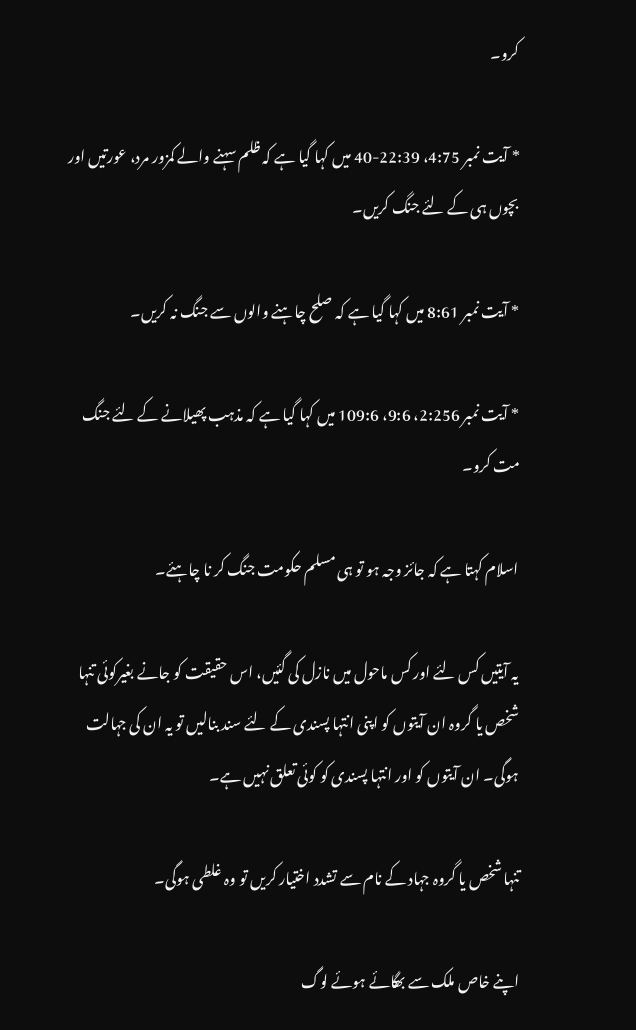کرو۔

* آیت نمبر 4:75، 22:39-40 میں کہا گیا ہے کہ ظلم سہنے والے کمزور مرد، عورتیں اور بچوں ہی کے لئے جنگ کریں۔

* آیت نمبر 8:61 میں کہا گیا ہے کہ صلح چاہنے والوں سے جنگ نہ کریں۔

* آیت نمبر 2:256، 9:6، 109:6 میں کہا گیا ہے کہ مذہب پھیلانے کے لئے جنگ مت کرو۔

اسلام کہتا ہے کہ جائز وجہ ہو تو ہی مسلم حکومت جنگ کر نا چاہئے۔

یہ آیتیں کس لئے اور کس ماحول میں نازل کی گئیں، اس حقیقت کو جانے بغیرکوئی تنہا شخص یا گروہ ان آیتوں کو اپنی انتہا پسندی کے لئے سند بنالیں تو یہ ان کی جہالت ہوگی۔ ان آیتوں کو اور انتہا پسندی کو کوئی تعلق نہیں ہے۔

تنہا شخص یا گروہ جہاد کے نام سے تشدد اختیار کریں تو وہ غلطی ہوگی۔

اپنے خاص ملک سے بھگائے ہوئے لوگ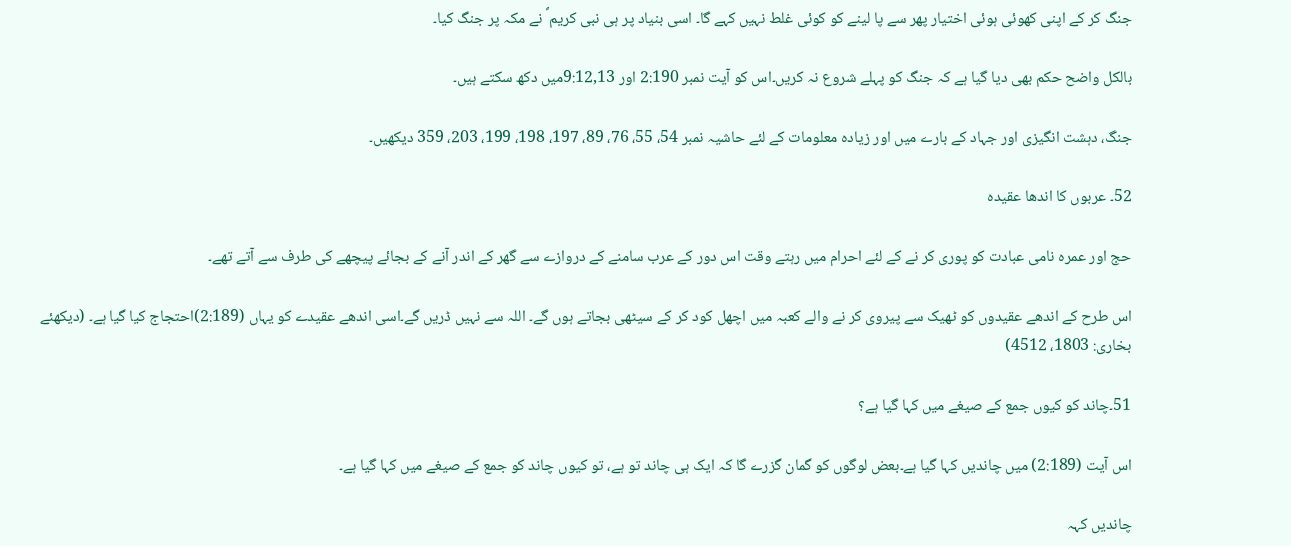جنگ کر کے اپنی کھوئی ہوئی اختیار پھر سے پا لینے کو کوئی غلط نہیں کہے گا۔ اسی بنیاد پر ہی نبی کریم ؐ نے مکہ پر جنگ کیا۔

بالکل واضح حکم بھی دیا گیا ہے کہ جنگ کو پہلے شروع نہ کریں۔اس کو آیت نمبر 2:190 اور 9:12,13میں دکھ سکتے ہیں۔

جنگ، دہشت انگیزی اور جہاد کے بارے میں اور زیادہ معلومات کے لئے حاشیہ نمبر 54، 55، 76، 89، 197، 198، 199، 203، 359 دیکھیں۔

52۔ عربوں کا اندھا عقیدہ

حج اور عمرہ نامی عبادت کو پوری کر نے کے لئے احرام میں رہتے وقت اس دور کے عرب سامنے کے دروازے سے گھر کے اندر آنے کے بجائے پیچھے کی طرف سے آتے تھے۔

اس طرح کے اندھے عقیدوں کو ٹھیک سے پیروی کر نے والے کعبہ میں اچھل کود کر کے سیٹھی بجاتے ہوں گے۔ اللہ سے نہیں ڈریں گے۔اسی اندھے عقیدے کو یہاں (2:189)احتجاج کیا گیا ہے۔ (دیکھئے بخاری: 1803، 4512)

51۔چاند کو کیوں جمع کے صیغے میں کہا گیا ہے؟

اس آیت (2:189) میں چاندیں کہا گیا ہے۔بعض لوگوں کو گمان گزرے گا کہ ایک ہی چاند تو ہے، تو کیوں چاند کو جمع کے صیغے میں کہا گیا ہے۔

چاندیں کہہ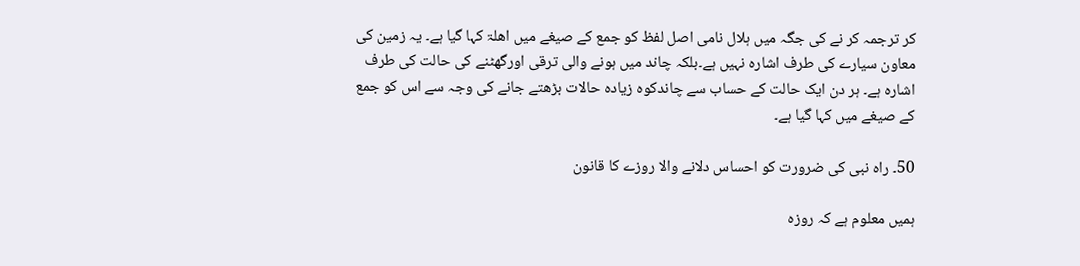کر ترجمہ کر نے کی جگہ میں ہلال نامی اصل لفظ کو جمع کے صیغے میں اھلۃ کہا گیا ہے۔ یہ زمین کی معاون سیارے کی طرف اشارہ نہیں ہے۔بلکہ چاند میں ہونے والی ترقی اورگھٹنے کی حالت کی طرف اشارہ ہے۔ ہر دن ایک حالت کے حساب سے چاندکوہ زیادہ حالات بڑھتے جانے کی وجہ سے اس کو جمع کے صیغے میں کہا گیا ہے۔

50۔ راہ نبی کی ضرورت کو احساس دلانے والا روزے کا قانون

ہمیں معلوم ہے کہ روزہ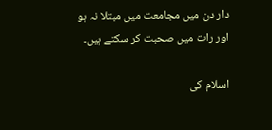دار دن میں مجامعت میں مبتلا نہ ہو اور رات میں صحبت کر سکتے ہیں۔

اسلام کی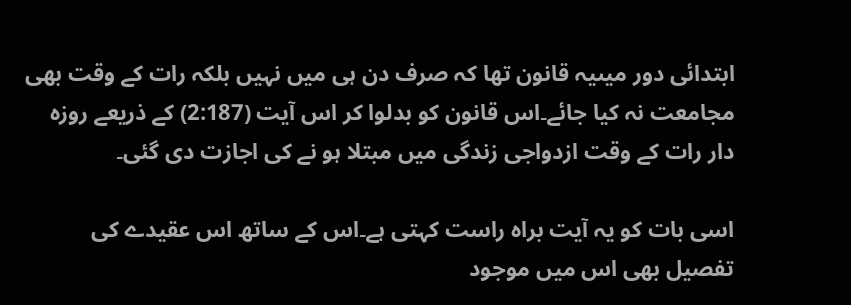ابتدائی دور میںیہ قانون تھا کہ صرف دن ہی میں نہیں بلکہ رات کے وقت بھی مجامعت نہ کیا جائے۔اس قانون کو بدلوا کر اس آیت (2:187) کے ذریعے روزہ دار رات کے وقت ازدواجی زندگی میں مبتلا ہو نے کی اجازت دی گئی۔

اسی بات کو یہ آیت براہ راست کہتی ہے۔اس کے ساتھ اس عقیدے کی تفصیل بھی اس میں موجود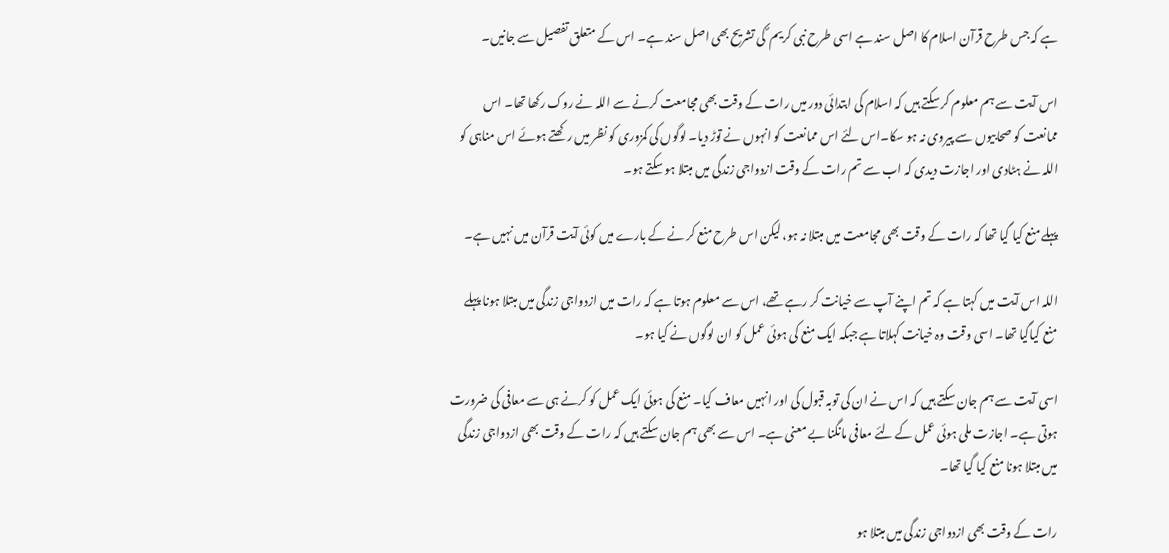ہے کہ جس طرح قرآن اسلام کا اصل سند ہے اسی طرح نبی کریم ؐ کی تشریح بھی اصل سند ہے۔ اس کے متعلق تفصیل سے جانیں۔

اس آیت سے ہم معلوم کر سکتے ہیں کہ اسلام کی ابتدائی دور میں رات کے وقت بھی مجامعت کرنے سے اللہ نے روک رکھا تھا۔ اس ممانعت کو صحابیوں سے پیروی نہ ہو سکا۔اس لئے اس ممانعت کو انہوں نے توڑ دیا۔ لوگوں کی کمزوری کو نظر میں رکھتے ہوئے اس مناہی کو اللہ نے ہٹادی اور اجازت دیدی کہ اب سے تم رات کے وقت ازدواجی زندگی میں مبتلا ہو سکتے ہو۔

پہلے منع کیا گیا تھا کہ رات کے وقت بھی مجامعت میں مبتلا نہ ہو، لیکن اس طرح منع کر نے کے بارے میں کوئی آیت قرآن میں نہیں ہے۔

اللہ اس آیت میں کہتا ہے کہ تم اپنے آپ سے خیانت کر رہے تھے، اس سے معلوم ہوتا ہے کہ رات میں ازدواجی زندگی میں مبتلا ہونا پہلے منع کیاگیا تھا۔ اسی وقت وہ خیانت کہلاتا ہے جبکہ ایک منع کی ہوئی عمل کو ان لوگوں نے کیا ہو۔

اسی آیت سے ہم جان سکتے ہیں کہ اس نے ان کی توبہ قبول کی اور انہیں معاف کیا۔ منع کی ہوئی ایک عمل کو کرنے ہی سے معافی کی ضرورت ہوتی ہے۔ اجازت ملی ہوئی عمل کے لئے معافی مانگنا بے معنی ہے۔ اس سے بھی ہم جان سکتے ہیں کہ رات کے وقت بھی ازدواجی زندگی میں مبتلا ہونا منع کیا گیا تھا۔

رات کے وقت بھی ازدواجی زندگی میں مبتلا ہو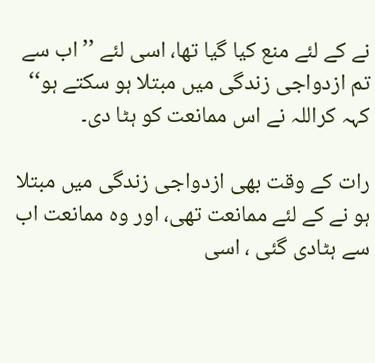نے کے لئے منع کیا گیا تھا، اسی لئے ’’اب سے تم ازدواجی زندگی میں مبتلا ہو سکتے ہو‘‘ کہہ کراللہ نے اس ممانعت کو ہٹا دی۔

رات کے وقت بھی ازدواجی زندگی میں مبتلا ہو نے کے لئے ممانعت تھی، اور وہ ممانعت اب سے ہٹادی گئی ، اسی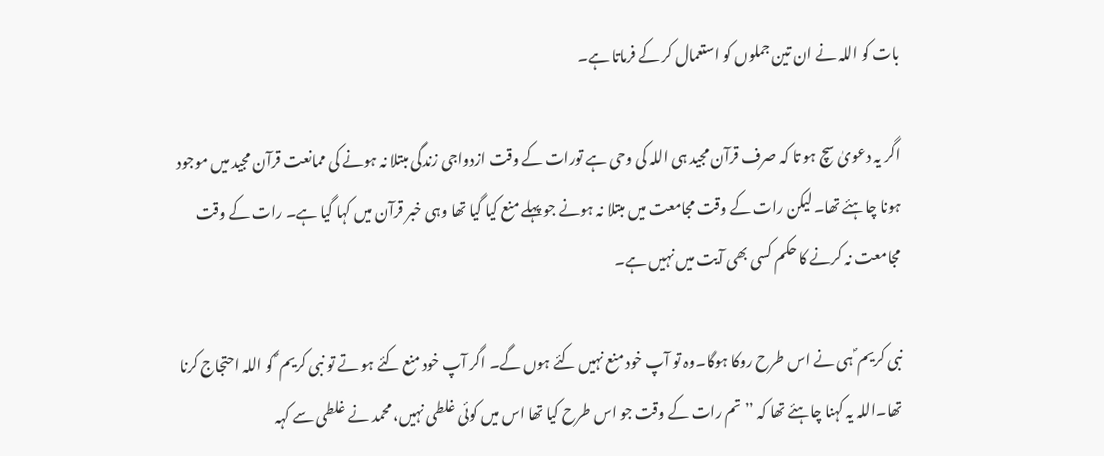بات کو اللہ نے ان تین جملوں کو استعمال کر کے فرماتا ہے۔

اگر یہ دعویٰ سچ ہو تا کہ صرف قرآن مجید ہی اللہ کی وحی ہے تورات کے وقت ازدواجی زندگی مبتلا نہ ہونے کی ممانعت قرآن مجید میں موجود ہونا چاہئے تھا۔ لیکن رات کے وقت مجامعت میں مبتلا نہ ہونے جو پہلے منع کیا گیا تھا وہی خبر قرآن میں کہا گیا ہے۔ رات کے وقت مجامعت نہ کرنے کا حکم کسی بھی آیت میں نہیں ہے۔

نبی کریم ؐ ہی نے اس طرح روکا ہوگا۔وہ تو آپ خود منع نہیں کئے ہوں گے۔ اگر آپ خود منع کئے ہو تے تو نبی کریم ؐ کو اللہ احتجاج کرنا تھا۔اللہ یہ کہنا چاہئے تھا کہ ’’تم رات کے وقت جو اس طرح کیا تھا اس میں کوئی غلطی نہیں، محمد نے غلطی سے کہہ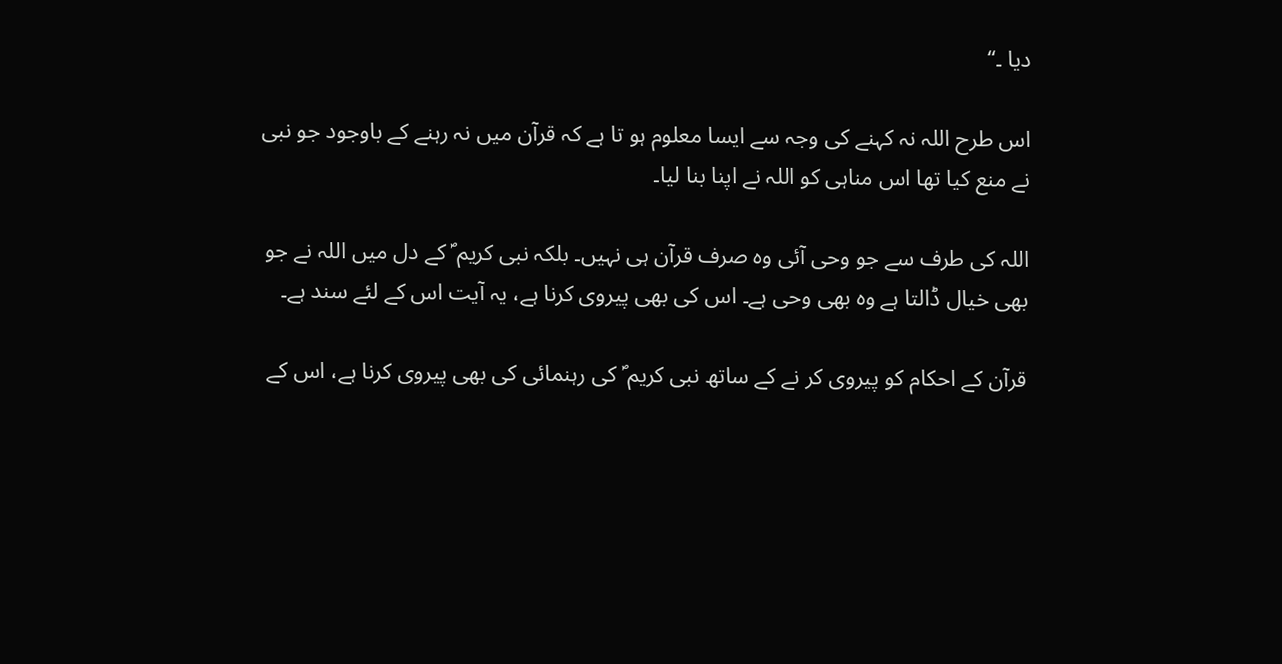دیا ۔‘‘

اس طرح اللہ نہ کہنے کی وجہ سے ایسا معلوم ہو تا ہے کہ قرآن میں نہ رہنے کے باوجود جو نبی نے منع کیا تھا اس مناہی کو اللہ نے اپنا بنا لیا۔

اللہ کی طرف سے جو وحی آئی وہ صرف قرآن ہی نہیں۔ بلکہ نبی کریم ؐ کے دل میں اللہ نے جو بھی خیال ڈالتا ہے وہ بھی وحی ہے۔ اس کی بھی پیروی کرنا ہے، یہ آیت اس کے لئے سند ہے۔

قرآن کے احکام کو پیروی کر نے کے ساتھ نبی کریم ؐ کی رہنمائی کی بھی پیروی کرنا ہے، اس کے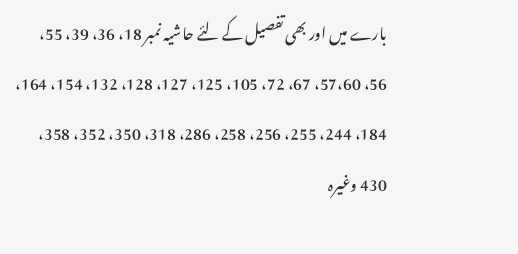بارے میں اور بھی تفصیل کے لئے حاشیہ نمبر 18، 36، 39، 55، 56، 57،60، 67، 72، 105، 125، 127، 128، 132، 154، 164، 184، 244، 255، 256، 258، 286، 318، 350، 352، 358، 430 وغیرہ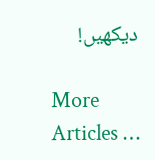دیکھیں!

More Articles …